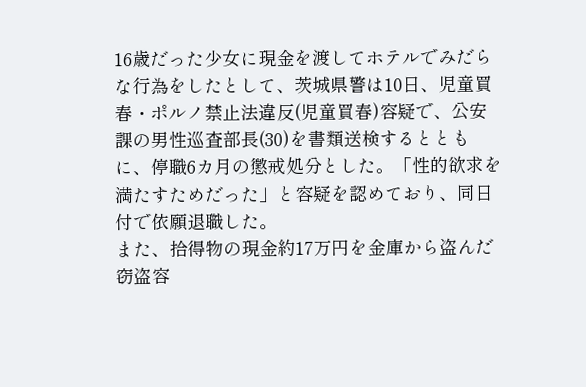16歳だった少女に現金を渡してホテルでみだらな行為をしたとして、茨城県警は10日、児童買春・ポルノ禁止法違反(児童買春)容疑で、公安課の男性巡査部長(30)を書類送検するとともに、停職6カ月の懲戒処分とした。「性的欲求を満たすためだった」と容疑を認めており、同日付で依願退職した。
また、拾得物の現金約17万円を金庫から盗んだ窃盗容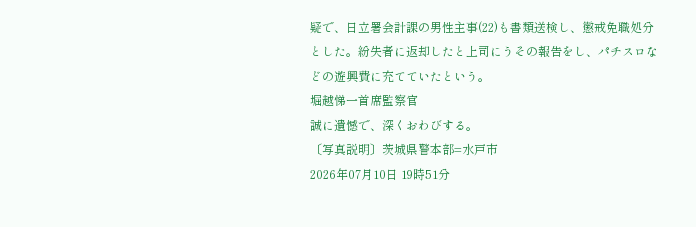疑で、日立署会計課の男性主事(22)も書類送検し、懲戒免職処分とした。紛失者に返却したと上司にうその報告をし、パチスロなどの遊興費に充てていたという。
堀越悌一首席監察官
誠に遺憾で、深くおわびする。
〔写真説明〕茨城県警本部=水戸市
2026年07月10日 19時51分